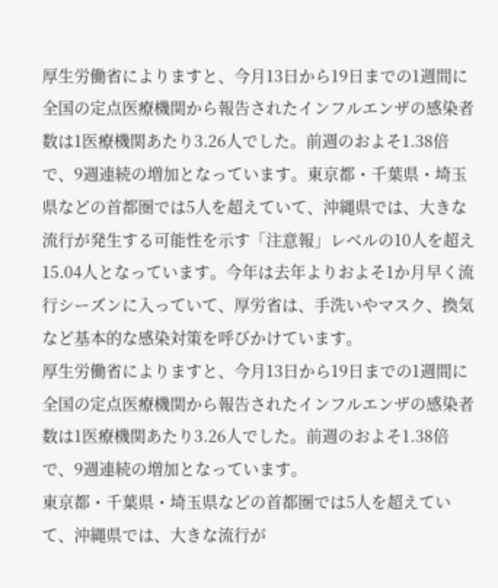厚生労働省によりますと、今月13日から19日までの1週間に全国の定点医療機関から報告されたインフルエンザの感染者数は1医療機関あたり3.26人でした。前週のおよそ1.38倍で、9週連続の増加となっています。東京都・千葉県・埼玉県などの首都圏では5人を超えていて、沖縄県では、大きな流行が発生する可能性を示す「注意報」レベルの10人を超え15.04人となっています。今年は去年よりおよそ1か月早く流行シーズンに入っていて、厚労省は、手洗いやマスク、換気など基本的な感染対策を呼びかけています。
厚生労働省によりますと、今月13日から19日までの1週間に全国の定点医療機関から報告されたインフルエンザの感染者数は1医療機関あたり3.26人でした。前週のおよそ1.38倍で、9週連続の増加となっています。
東京都・千葉県・埼玉県などの首都圏では5人を超えていて、沖縄県では、大きな流行が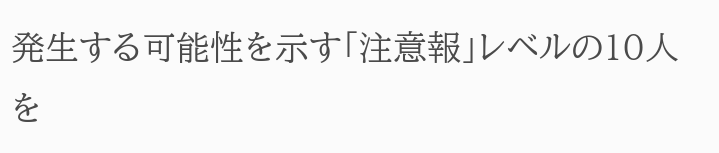発生する可能性を示す「注意報」レベルの10人を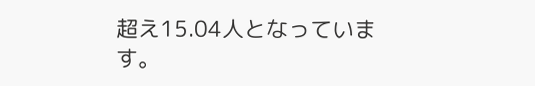超え15.04人となっています。